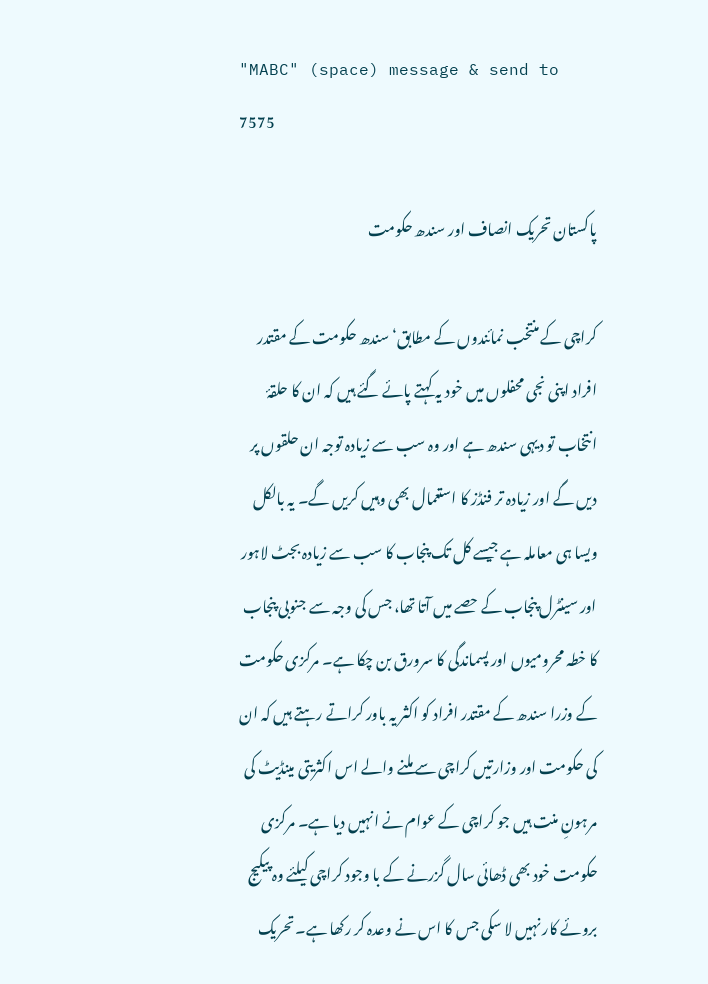"MABC" (space) message & send to 7575

پاکستان تحریک انصاف اور سندھ حکومت

کراچی کے منتخب نمائندوں کے مطابق‘ سندھ حکومت کے مقتدر افراد اپنی نجی محفلوں میں خود یہ کہتے پائے گئے ہیں کہ ان کا حلقۂ انتخاب تو دیہی سندھ ہے اور وہ سب سے زیادہ توجہ ان حلقوں پر دیں گے اور زیادہ تر فنڈز کا استعمال بھی وہیں کریں گے۔ یہ بالکل ویسا ہی معاملہ ہے جیسے کل تک پنجاب کا سب سے زیادہ بجٹ لاہور اور سینٹرل پنجاب کے حصے میں آتا تھا، جس کی وجہ سے جنوبی پنجاب کا خطہ محرومیوں اور پسماندگی کا سرورق بن چکا ہے۔ مرکزی حکومت کے وزرا سندھ کے مقتدر افراد کو اکثر یہ باور کراتے رہتے ہیں کہ ان کی حکومت اور وزارتیں کراچی سے ملنے والے اس اکثریتی مینڈیٹ کی مرہونِ منت ہیں جو کراچی کے عوام نے انہیں دیا ہے۔ مرکزی حکومت خود بھی ڈھائی سال گزرنے کے با وجود کراچی کیلئے وہ پیکیج بروئے کار نہیں لا سکی جس کا اس نے وعدہ کر رکھا ہے۔ تحریک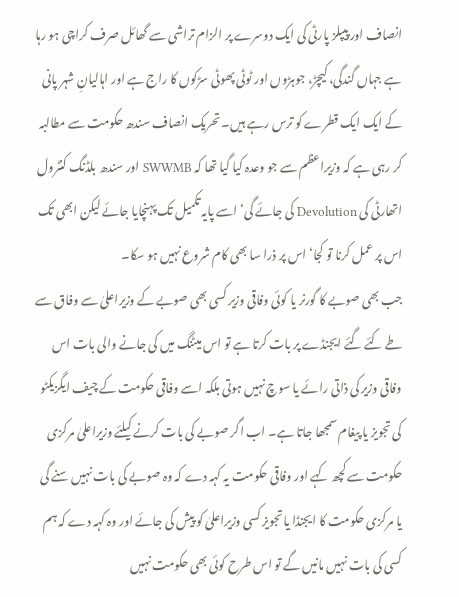انصاف اور پیپلز پارٹی کی ایک دوسرے پر الزام تراشی سے گھائل صرف کراچی ہو رہا ہے جہاں گندگی، کیچڑ، جوہڑوں اور ٹوٹی پھوٹی سڑکوں کا راج ہے اور اہالیانِ شہر پانی کے ایک ایک قطرے کو ترس رہے ہیں۔ تحریک انصاف سندھ حکومت سے مطالبہ کر رہی ہے کہ وزیراعظم سے جو وعدہ کیا گیا تھا کہ SWWMB اور سندھ بلڈنگ کنٹرول اتھارٹی کی Devolution کی جائے گی‘ اسے پایہ تکمیل تک پہنچایا جائے لیکن ابھی تک اس پر عمل کرنا تو کجا‘ اس پر ذرا سا بھی کام شروع نہیں ہو سکا۔
جب بھی صوبے کا گورنر یا کوئی وفاقی وزیر کسی بھی صوبے کے وزیراعلیٰ سے وفاق سے طے کئے گئے ایجنڈے پر بات کرتا ہے تو اس میٹنگ میں کی جانے والی بات اس وفاقی وزیر کی ذاتی رائے یا سوچ نہیں ہوتی بلکہ اسے وفاقی حکومت کے چیف ایگزیکٹو کی تجویز یا پیغام سمجھا جاتا ہے۔ اب اگر صوبے کی بات کرنے کیلئے وزیراعلیٰ مرکزی حکومت سے کچھ کہے اور وفاقی حکومت یہ کہہ دے کہ وہ صوبے کی بات نہیں سنے گی یا مرکزی حکومت کا ایجنڈا یا تجویز کسی وزیراعلیٰ کو پیش کی جائے اور وہ کہہ دے کہ ہم کسی کی بات نہیں مانیں گے تو اس طرح کوئی بھی حکومت نہیں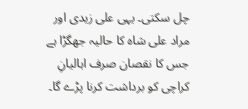چل سکتی۔ یہی علی زیدی اور مراد علی شاہ کا حالیہ جھگڑا ہے جس کا نقصان صرف اہالیانِ کراچی کو برداشت کرنا پڑے گا۔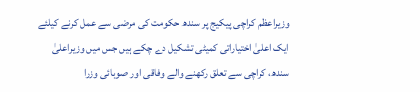وزیراعظم کراچی پیکیج پر سندھ حکومت کی مرضی سے عمل کرنے کیلئے ایک اعلیٰ اختیاراتی کمیٹی تشکیل دے چکے ہیں جس میں وزیراعلیٰ سندھ، کراچی سے تعلق رکھنے والے وفاقی اور صوبائی وزرا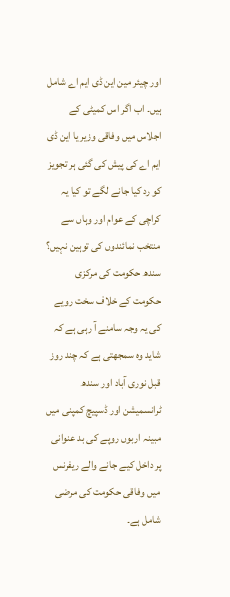اور چیئر مین این ڈی ایم اے شامل ہیں۔ اب اگر اس کمیٹی کے اجلاس میں وفاقی وزیر یا این ڈی ایم اے کی پیش کی گئی ہر تجویز کو رد کیا جانے لگے تو کیا یہ کراچی کے عوام اور وہاں سے منتخب نمائندوں کی توہین نہیں؟ سندھ حکومت کی مرکزی حکومت کے خلاف سخت رویے کی یہ وجہ سامنے آ رہی ہے کہ شاید وہ سمجھتی ہے کہ چند روز قبل نوری آباد اور سندھ ٹرانسمیشن اور ڈسپیچ کمپنی میں مبینہ اربوں روپے کی بد عنوانی پر داخل کیے جانے والے ریفرنس میں وفاقی حکومت کی مرضی شامل ہے۔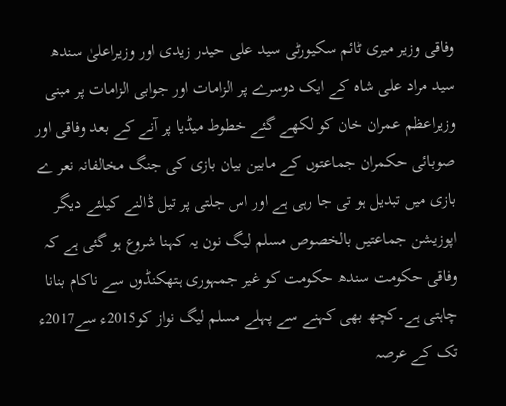وفاقی وزیر میری ٹائم سکیورٹی سید علی حیدر زیدی اور وزیراعلیٰ سندھ سید مراد علی شاہ کے ایک دوسرے پر الزامات اور جوابی الزامات پر مبنی وزیراعظم عمران خان کو لکھے گئے خطوط میڈیا پر آنے کے بعد وفاقی اور صوبائی حکمران جماعتوں کے مابین بیان بازی کی جنگ مخالفانہ نعر ے بازی میں تبدیل ہو تی جا رہی ہے اور اس جلتی پر تیل ڈالنے کیلئے دیگر اپوزیشن جماعتیں بالخصوص مسلم لیگ نون یہ کہنا شروع ہو گئی ہے کہ وفاقی حکومت سندھ حکومت کو غیر جمہوری ہتھکنڈوں سے ناکام بنانا چاہتی ہے۔کچھ بھی کہنے سے پہلے مسلم لیگ نواز کو2015ء سے2017ء تک کے عرصہ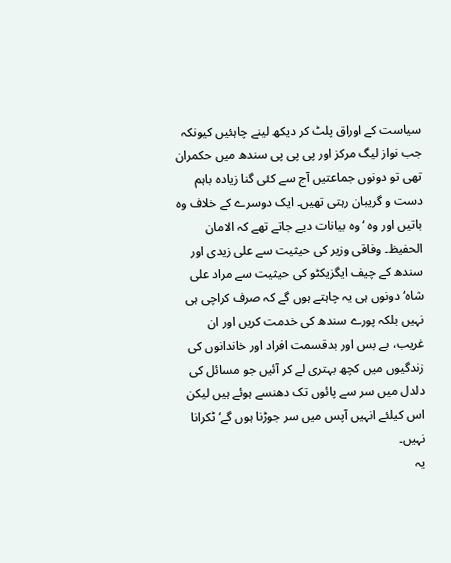سیاست کے اوراق پلٹ کر دیکھ لینے چاہئیں کیونکہ جب نواز لیگ مرکز اور پی پی پی سندھ میں حکمران تھی تو دونوں جماعتیں آج سے کئی گنا زیادہ باہم دست و گریبان رہتی تھیں۔ ایک دوسرے کے خلاف وہ باتیں اور وہ ‘وہ بیانات دیے جاتے تھے کہ الامان الحفیظ۔ وفاقی وزیر کی حیثیت سے علی زیدی اور سندھ کے چیف ایگزیکٹو کی حیثیت سے مراد علی شاہ‘ دونوں ہی یہ چاہتے ہوں گے کہ صرف کراچی ہی نہیں بلکہ پورے سندھ کی خدمت کریں اور ان غریب، بے بس اور بدقسمت افراد اور خاندانوں کی زندگیوں میں کچھ بہتری لے کر آئیں جو مسائل کی دلدل میں سر سے پائوں تک دھنسے ہوئے ہیں لیکن اس کیلئے انہیں آپس میں سر جوڑنا ہوں گے‘ ٹکرانا نہیں۔
یہ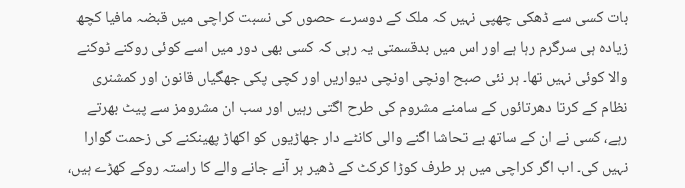بات کسی سے ڈھکی چھپی نہیں کہ ملک کے دوسرے حصوں کی نسبت کراچی میں قبضہ مافیا کچھ زیادہ ہی سرگرم رہا ہے اور اس میں بدقسمتی یہ رہی کہ کسی بھی دور میں اسے کوئی روکنے ٹوکنے والا کوئی نہیں تھا۔ ہر نئی صبح اونچی اونچی دیواریں اور کچی پکی جھگیاں قانون اور کمشنری نظام کے کرتا دھرتائوں کے سامنے مشروم کی طرح اگتی رہیں اور سب ان مشرومز سے پیٹ بھرتے رہے، کسی نے ان کے ساتھ بے تحاشا اگنے والی کانٹے دار جھاڑیوں کو اکھاڑ پھینکنے کی زحمت گوارا نہیں کی۔ اب اگر کراچی میں ہر طرف کوڑا کرکٹ کے ڈھیر ہر آنے جانے والے کا راستہ روکے کھڑے ہیں،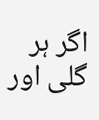اگر ہر گلی اور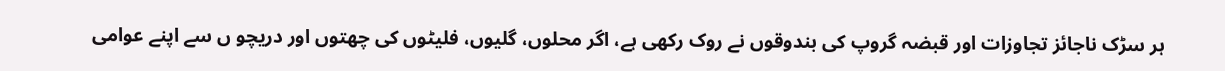ہر سڑک ناجائز تجاوزات اور قبضہ گروپ کی بندوقوں نے روک رکھی ہے، اگر محلوں، گلیوں، فلیٹوں کی چھتوں اور دریچو ں سے اپنے عوامی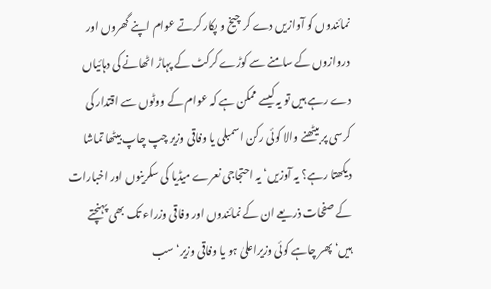نمائندوں کو آوازیں دے کر چیخ و پکار کرتے عوام اپنے گھروں اور دروازوں کے سامنے سے کوڑے کرکٹ کے پہاڑ اٹھانے کی دہائیاں دے رہے ہیں تو یہ کیسے ممکن ہے کہ عوام کے ووٹوں سے اقتدار کی کرسی پر بیٹھنے والا کوئی رکن اسمبلی یا وفاقی وزیر چپ چاپ بیٹھا تماشا دیکھتا رہے؟ یہ آوزیں‘ یہ احتجاجی نعرے میڈیا کی سکرینوں اور اخبارات کے صفحات ذریعے ان کے نمائندوں اور وفاقی وزراء تک بھی پہنچتے ہیں‘ پھر چاہے کوئی وزیراعلیٰ ہو یا وفاقی وزیر‘ سب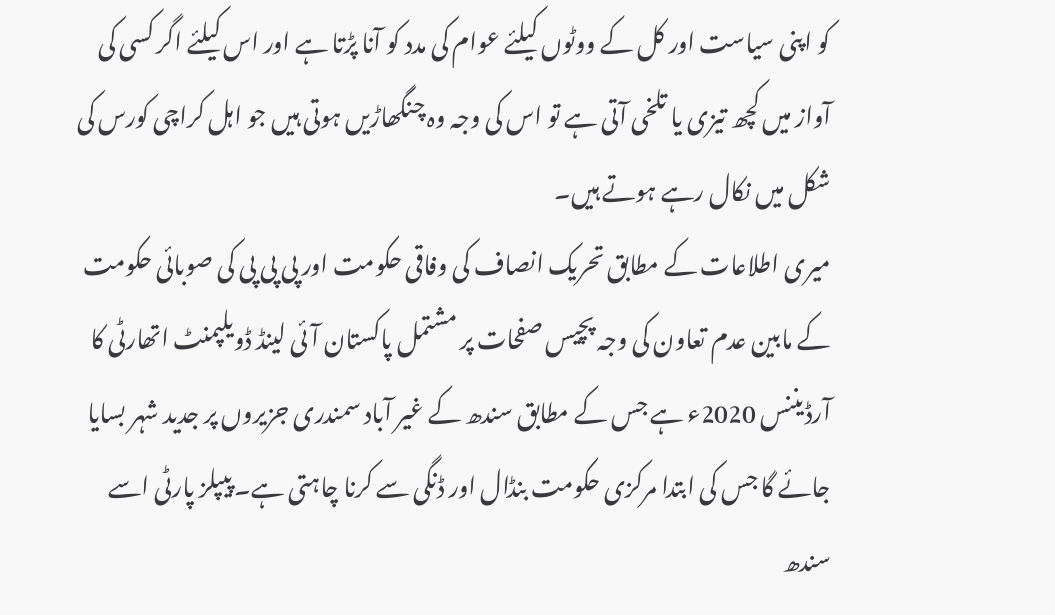کو اپنی سیاست اور کل کے ووٹوں کیلئے عوام کی مدد کو آنا پڑتا ہے اور اس کیلئے اگر کسی کی آواز میں کچھ تیزی یا تلخی آتی ہے تو اس کی وجہ وہ چنگھاڑیں ہوتی ہیں جو اہل کراچی کورس کی شکل میں نکال رہے ہوتے ہیں۔
میری اطلاعات کے مطابق تحریک انصاف کی وفاقی حکومت اور پی پی پی کی صوبائی حکومت کے مابین عدم تعاون کی وجہ پچیس صفحات پر مشتمل پاکستان آئی لینڈ ڈویلپمنٹ اتھارٹی کا آرڈیننس 2020ء ہے جس کے مطابق سندھ کے غیر آباد سمندری جزیروں پر جدید شہر بسایا جائے گا جس کی ابتدا مرکزی حکومت بنڈال اور ڈنگی سے کرنا چاہتی ہے۔ پیپلز پارٹی اسے سندھ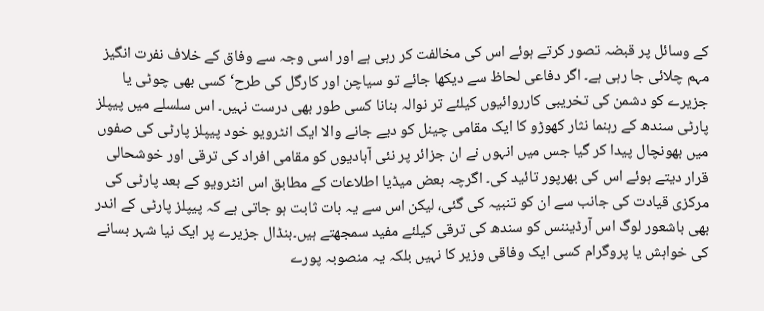کے وسائل پر قبضہ تصور کرتے ہوئے اس کی مخالفت کر رہی ہے اور اسی وجہ سے وفاق کے خلاف نفرت انگیز مہم چلائی جا رہی ہے۔ اگر دفاعی لحاظ سے دیکھا جائے تو سیاچن اور کارگل کی طرح‘ کسی بھی چوٹی یا جزیرے کو دشمن کی تخریبی کارروائیوں کیلئے تر نوالہ بنانا کسی طور بھی درست نہیں۔ اس سلسلے میں پیپلز پارٹی سندھ کے رہنما نثار کھوڑو کا ایک مقامی چینل کو دیے جانے والا ایک انٹرویو خود پیپلز پارٹی کی صفوں میں بھونچال پیدا کر گیا جس میں انہوں نے ان جزائر پر نئی آبادیوں کو مقامی افراد کی ترقی اور خوشحالی قرار دیتے ہوئے اس کی بھرپور تائید کی۔ اگرچہ بعض میڈیا اطلاعات کے مطابق اس انٹرویو کے بعد پارٹی کی مرکزی قیادت کی جانب سے ان کو تنبیہ کی گئی، لیکن اس سے یہ بات ثابت ہو جاتی ہے کہ پیپلز پارٹی کے اندر بھی باشعور لوگ اس آرڈیننس کو سندھ کی ترقی کیلئے مفید سمجھتے ہیں۔بنڈال جزیرے پر ایک نیا شہر بسانے کی خواہش یا پروگرام کسی ایک وفاقی وزیر کا نہیں بلکہ یہ منصوبہ پورے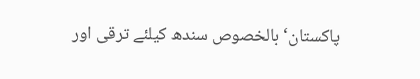پاکستان‘ بالخصوص سندھ کیلئے ترقی اور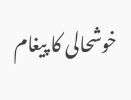خوشحالی کا پیغام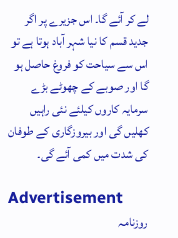لے کر آئے گا۔ اس جزیرے پر اگر جدید قسم کا نیا شہر آباد ہوتا ہے تو اس سے سیاحت کو فروغ حاصل ہو گا اور صوبے کے چھوٹے بڑے سرمایہ کاروں کیلئے نئی راہیں کھلیں گی اور بیروزگاری کے طوفان کی شدت میں کمی آئے گی۔

Advertisement
روزنامہ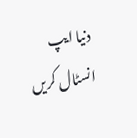دنیا ایپ انسٹال کریں